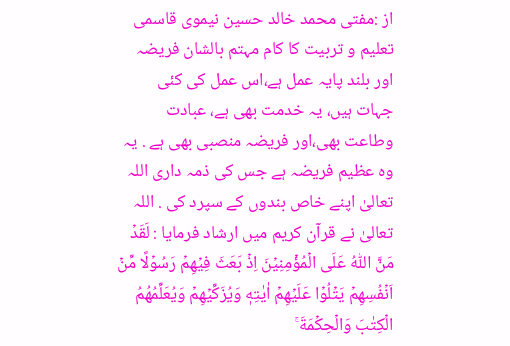از :مفتی محمد خالد حسین نیموی قاسمی
تعلیم و تربیت کا کام مہتم بالشان فریضہ اور بلند پایہ عمل ہے،اس عمل کی کئی جہات ہیں، یہ خدمت بھی ہے، عبادت وطاعت بھی،اور فریضہ منصبی بھی ہے . یہ وہ عظیم فریضہ ہے جس کی ذمہ داری اللہ تعالیٰ اپنے خاص بندوں کے سپرد کی . اللہ تعالیٰ نے قرآن کریم میں ارشاد فرمایا : لَقَدۡ مَنَّ اللّٰهُ عَلَى الۡمُؤۡمِنِيۡنَ اِذۡ بَعَثَ فِيۡهِمۡ رَسُوۡلًا مِّنۡ اَنۡفُسِهِمۡ يَتۡلُوۡا عَلَيۡهِمۡ اٰيٰتِهٖ وَيُزَكِّيۡهِمۡ وَيُعَلِّمُهُمُ الۡكِتٰبَ وَالۡحِكۡمَةَ ۚ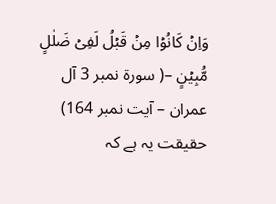وَاِنۡ كَانُوۡا مِنۡ قَبۡلُ لَفِىۡ ضَلٰلٍ مُّبِيۡنٍ –( سورۃ نمبر 3 آل عمران – آیت نمبر 164)
حقیقت یہ ہے کہ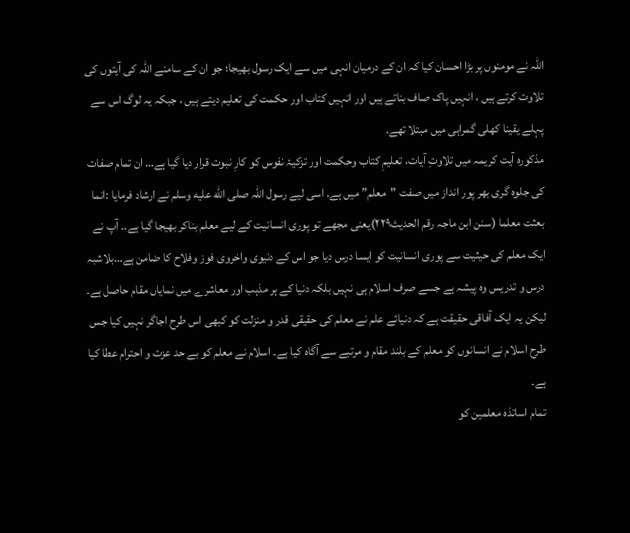اللہ نے مومنوں پر بڑا احسان کیا کہ ان کے درمیان انہی میں سے ایک رسول بھیجا؛ جو ان کے سامنے اللہ کی آیتوں کی تلاوت کرتے ہیں ، انہیں پاک صاف بناتے ہیں اور انہیں کتاب اور حکمت کی تعلیم دیتے ہیں ، جبکہ یہ لوگ اس سے پہلے یقینا کھلی گمراہی میں مبتلا تھے.
مذکورہ آیت کریمہ میں تلاوتِ آیات، تعلیمِ کتاب وحکمت اور تزکیۂ نفوس کو کارِ نبوت قرار دیا گیا ہے… ان تمام صفات کی جلوہ گری بھر پور انداز میں صفت "معلم” میں ہے. اسی لیے رسول اللہ صلى الله عليه وسلم نے ارشاد فرمایا :انما بعثت معلما (سنن ابن ماجہ رقم الحدیث۲۲۹)یعنی مجھے تو پوری انسانیت کے لیے معلم بناکر بھیجا گیا ہے.. آپ نے ایک معلم کی حیثیت سے پوری انسانیت کو ایسا درس دیا جو اس کے دنیوی واخروی فوز وفلاح کا ضامن ہے…بلاشبہ درس و تدریس وہ پیشہ ہے جسے صرف اسلام ہی نہیں بلکہ دنیا کے ہر مذہب اور معاشرے میں نمایاں مقام حاصل ہے۔ لیکن یہ ایک آفاقی حقیقت ہے کہ دنیائے علم نے معلم کی حقیقی قدر و منزلت کو کبھی اس طرح اجاگر نہیں کیا جس طرح اسلام نے انسانوں کو معلم کے بلند مقام و مرتبے سے آگاہ کیا ہے۔ اسلام نے معلم کو بے حد عزت و احترام عطا کیا ہے۔
تمام اساتذہ معلمین کو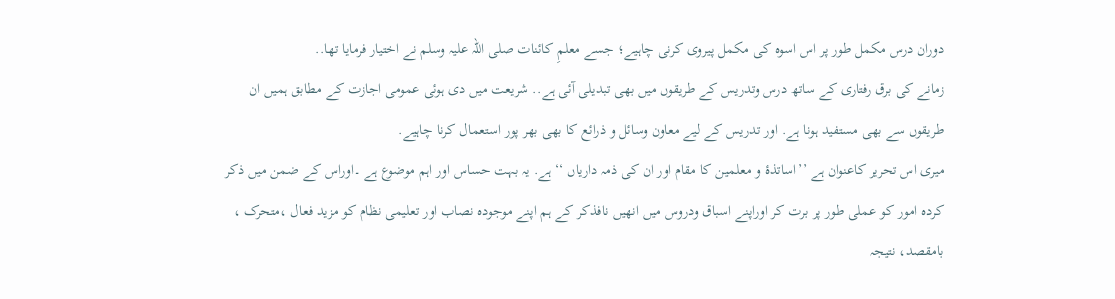دوران درس مکمل طور پر اس اسوہ کی مکمل پیروی کرنی چاہیے؛ جسے معلمِ کائنات صلی اللہ علیہ وسلم نے اختیار فرمایا تھا..
زمانے کی برق رفتاری کے ساتھ درس وتدریس کے طریقوں میں بھی تبدیلی آئی ہے.. شریعت میں دی ہوئی عمومی اجازت کے مطابق ہمیں ان طریقوں سے بھی مستفید ہونا ہے. اور تدریس کے لیے معاون وسائل و ذرائع کا بھی بھر پور استعمال کرنا چاہیے.
میری اس تحریر کاعنوان ہے ’’اساتذۂ و معلمین کا مقام اور ان کی ذمہ داریاں ‘‘ ہے. یہ بہت حساس اور اہم موضوع ہے ۔اوراس کے ضمن میں ذکر کردہ امور کو عملی طور پر برت کر اوراپنے اسباق ودروس میں انھیں نافذکر کے ہم اپنے موجودہ نصاب اور تعلیمی نظام کو مزید فعال ،متحرک ، بامقصد، نتیجہ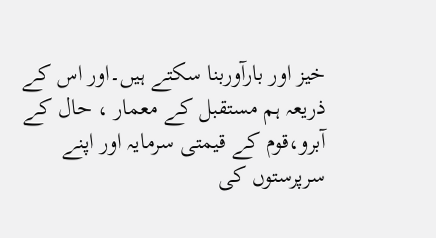خیز اور بارآوربنا سکتے ہیں۔اور اس کے ذریعہ ہم مستقبل کے معمار ، حال کے آبرو،قوم کے قیمتی سرمایہ اور اپنے سرپرستوں کی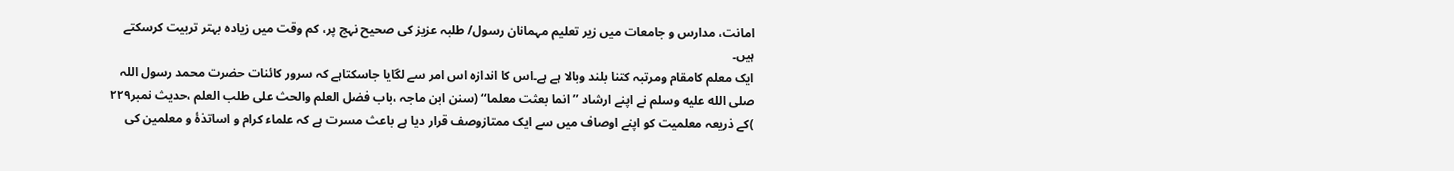امانت، مدارس و جامعات میں زیر تعلیم مہمانان رسول/ طلبہ عزیز کی صحیح نہج پر، کم وقت میں زیادہ بہتر تربیت کرسکتے ہیں۔
ایک معلم کامقام ومرتبہ کتنا بلند وبالا ہے ہے۔اس کا اندازہ اس امر سے لگایا جاسکتاہے کہ سرور کائنات حضرت محمد رسول اللہ صلى الله عليه وسلم نے اپنے ارشاد ’’انما بعثت معلما‘‘ (سنن ابن ماجہ ،باب فضل العلم والحث علی طلب العلم ،حدیث نمبر۲۲۹ )کے ذریعہ معلمیت کو اپنے اوصاف میں سے ایک ممتازوصف قرار دیا ہے باعث مسرت ہے کہ علماء کرام و اساتذۂ و معلمین کی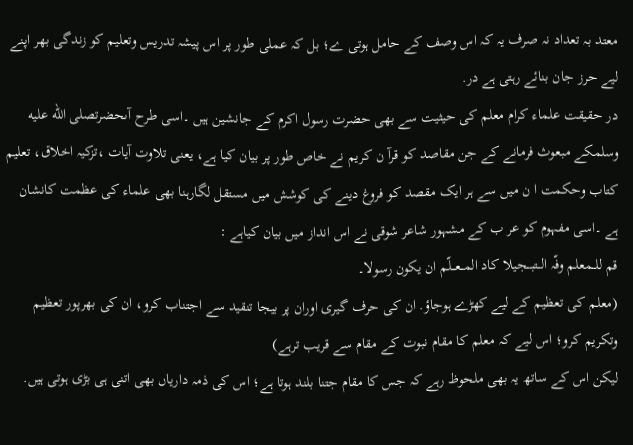معتد بہ تعداد نہ صرف یہ کہ اس وصف کے حامل ہوتی ے؛ بل کہ عملی طور پر اس پیشہ تدریس وتعلیم کو زندگی بھر اپنے لیے حرز جان بنائے رہتی ہے در.
در حقیقت علماء کرام معلم کی حیثیت سے بھی حضرت رسول اکرم کے جانشین ہیں ۔اسی طرح آںحضرتصلى الله عليه وسلمکے مبعوث فرمانے کے جن مقاصد کو قرآ ن کریم نے خاص طور پر بیان کیا ہے، یعنی تلاوت آیات ،تزکیہ اخلاق، تعلیم کتاب وحکمت ا ن میں سے ہر ایک مقصد کو فروغ دینے کی کوشش میں مستقل لگارہنا بھی علماء کی عظمت کانشان ہے ۔اسی مفہوم کو عر ب کے مشہور شاعر شوقی نے اس انداز میں بیان کیاہے :
قم للــمعلم وفّہ الــتبـــجیلا کاد المــعـــلّم ان یکون رسولا۔
(معلم کی تعظیم کے لیے کھڑے ہوجاؤ. ان کی حرف گیری اوران پر بیجا تنقید سے اجتناب کرو، ان کی بھرپور تعظیم وتکریم کرو؛ اس لیے کہ معلم کا مقام نبوت کے مقام سے قریب ترہے)
لیکن اس کے ساتھ یہ بھی ملحوظ رہے کہ جس کا مقام جتنا بلند ہوتا ہے؛ اس کی ذمہ داریاں بھی اتنی ہی بڑی ہوتی ہیں.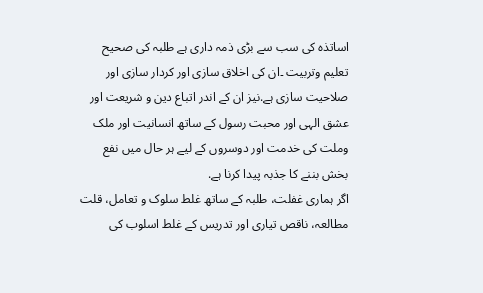اساتذہ کی سب سے بڑی ذمہ داری ہے طلبہ کی صحیح تعلیم وتربیت ۔ان کی اخلاق سازی اور کردار سازی اور صلاحیت سازی ہے.نیز ان کے اندر اتباع دین و شریعت اور عشق الہی اور محبت رسول کے ساتھ انسانیت اور ملک وملت کی خدمت اور دوسروں کے لیے ہر حال میں نفع بخش بننے کا جذبہ پیدا کرنا ہے.
اگر ہماری غفلت، طلبہ کے ساتھ غلط سلوک و تعامل، قلت مطالعہ، ناقص تیاری اور تدریس کے غلط اسلوب کی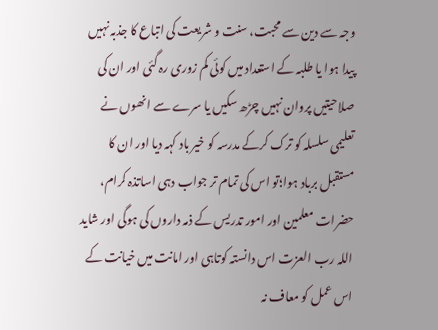وجہ سے دین سے محبت، سنت و شریعت کی اتباع کا جذبہ نہیں پیدا ہوا یا طلبہ کے استعداد میں کوئی کم زوری رہ گئی اور ان کی صلاحیتیں پروان نہیں چڑھ سکیں یا سرے سے انھوں نے تعلیمی سلسلہ کو ترک کرکے مدرسہ کو خیر باد کہہ دیا اور ان کا مستقبل برباد ہوا؛تو اس کی تمام تر جواب دہی اساتذہ کرام، حضرات معلمین اور امور تدریس کے ذمہ داروں کی ہوگی اور شاید اللہ رب العزت اس دانستہ کوتاہی اور امانت میں خیانت کے اس عمل کو معاف نہ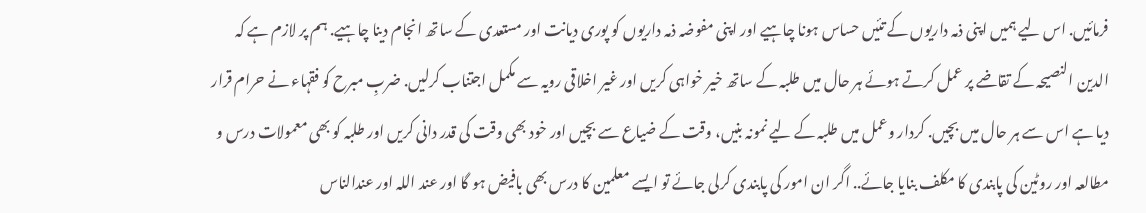فرمائیں. اس لیے ہمیں اپنی ذمہ داریوں کے تئیں حساس ہونا چاہیے اور اپنی مفوضہ ذمہ داریوں کو پوری دیانت اور مستعدی کے ساتھ انجام دینا چاہیے. ہم پر لازم ہے کہ الدین النصیحہ کے تقاضے پر عمل کرتے ہوئے ہر حال میں طلبہ کے ساتھ خیر خواہی کریں اور غیر اخلاقی رویہ سے مکمل اجتناب کرلیں. ضربِ مبرح کو فقہاء نے حرام قرار دیا ہے اس سے ہر حال میں بچیں. کردار وعمل میں طلبہ کے لیے نمونہ بنیں، وقت کے ضیاع سے بچیں اور خود بھی وقت کی قدر دانی کریں اور طلبہ کو بھی معمولات درس و مطالعہ اور روٹین کی پابندی کا مکلف بنایا جائے.. اگر ان امور کی پابندی کرلی جائے تو ایسے معلمین کا درس بھی بافیض ہو گا اور عند اللہ اور عندالناس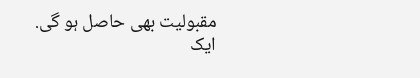مقبولیت بھی حاصل ہو گی.
ایک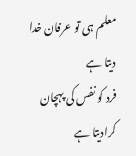معلم ہی تو عرفان خدا دیتا ہے
فرد کو نفس کی پہچان کرادیتا ہے